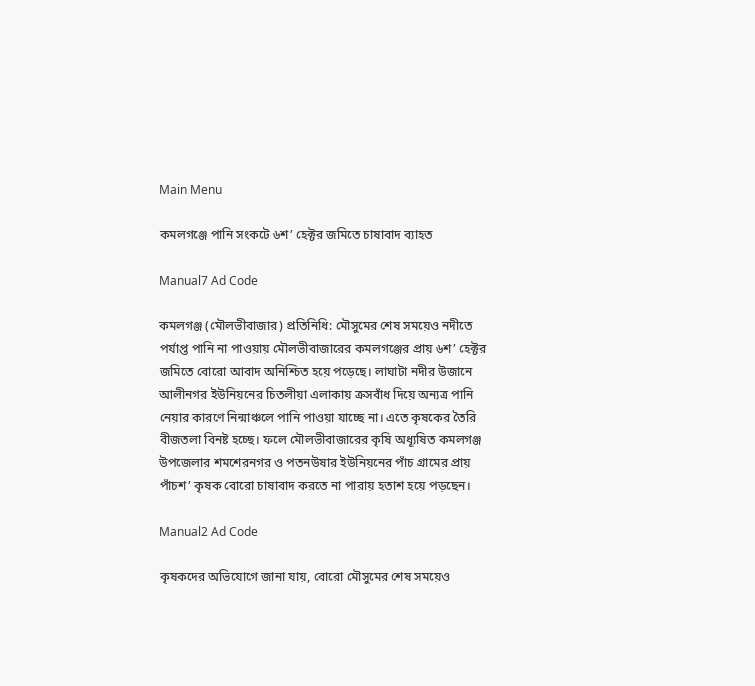Main Menu

কমলগঞ্জে পানি সংকটে ৬শ’ হেক্টর জমিতে চাষাবাদ ব্যাহত

Manual7 Ad Code

কমলগঞ্জ (মৌলভীবাজার) প্রতিনিধি: মৌসুমের শেষ সময়েও নদীতে পর্যাপ্ত পানি না পাওয়ায় মৌলভীবাজারের কমলগঞ্জের প্রায় ৬শ’ হেক্টর জমিতে বোরো আবাদ অনিশ্চিত হয়ে পড়েছে। লাঘাটা নদীর উজানে আলীনগর ইউনিয়নের চিতলীয়া এলাকায় ক্রসবাঁধ দিয়ে অন্যত্র পানি নেয়ার কারণে নিন্মাঞ্চলে পানি পাওয়া যাচ্ছে না। এতে কৃষকের তৈরি বীজতলা বিনষ্ট হচ্ছে। ফলে মৌলভীবাজারের কৃষি অধ্যূষিত কমলগঞ্জ উপজেলার শমশেরনগর ও পতনউষার ইউনিয়নের পাঁচ গ্রামের প্রায় পাঁচশ’ কৃষক বোরো চাষাবাদ করতে না পারায় হতাশ হয়ে পড়ছেন।

Manual2 Ad Code

কৃষকদের অভিযোগে জানা যায়, বোরো মৌসুমের শেষ সময়েও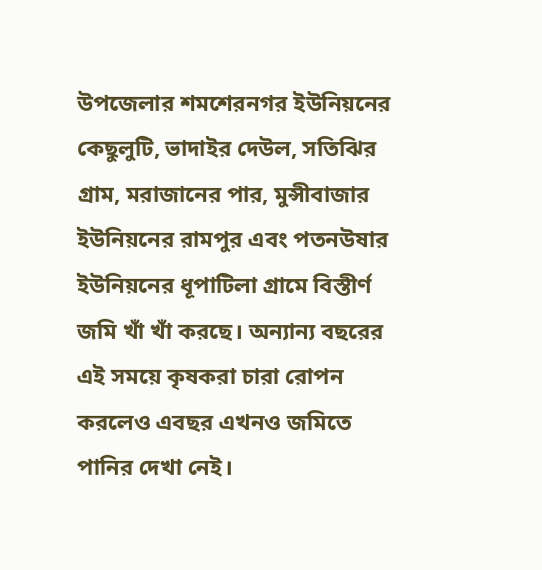উপজেলার শমশেরনগর ইউনিয়নের কেছুলুটি, ভাদাইর দেউল, সতিঝির গ্রাম, মরাজানের পার, মুন্সীবাজার ইউনিয়নের রামপুর এবং পতনউষার ইউনিয়নের ধূপাটিলা গ্রামে বিস্তীর্ণ জমি খাঁ খাঁ করছে। অন্যান্য বছরের এই সময়ে কৃষকরা চারা রোপন করলেও এবছর এখনও জমিতে পানির দেখা নেই।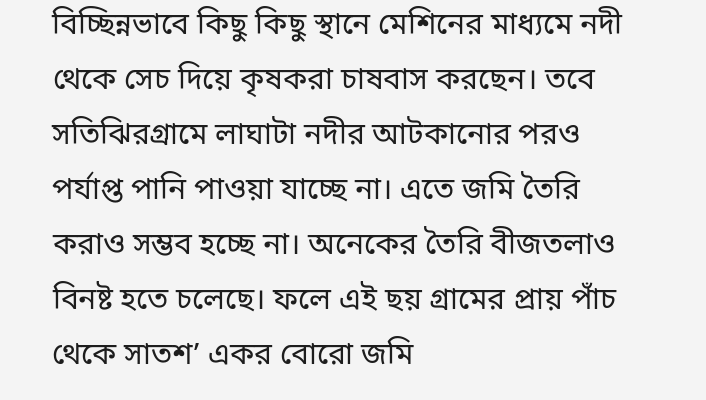বিচ্ছিন্নভাবে কিছু কিছু স্থানে মেশিনের মাধ্যমে নদী থেকে সেচ দিয়ে কৃষকরা চাষবাস করছেন। তবে সতিঝিরগ্রামে লাঘাটা নদীর আটকানোর পরও পর্যাপ্ত পানি পাওয়া যাচ্ছে না। এতে জমি তৈরি করাও সম্ভব হচ্ছে না। অনেকের তৈরি বীজতলাও বিনষ্ট হতে চলেছে। ফলে এই ছয় গ্রামের প্রায় পাঁচ থেকে সাতশ’ একর বোরো জমি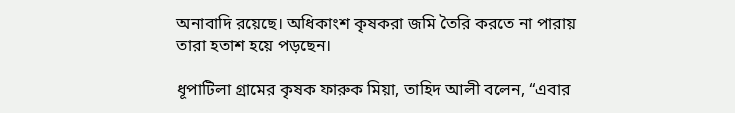অনাবাদি রয়েছে। অধিকাংশ কৃষকরা জমি তৈরি করতে না পারায় তারা হতাশ হয়ে পড়ছেন।

ধূপাটিলা গ্রামের কৃষক ফারুক মিয়া, তাহিদ আলী বলেন, “এবার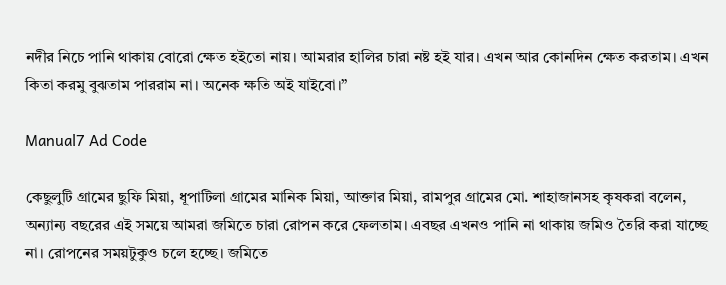নদীর নিচে পানি থাকায় বোরো ক্ষেত হইতো নায়। আমরার হালির চারা নষ্ট হই যার। এখন আর কোনদিন ক্ষেত করতাম। এখন কিতা করমু বুঝতাম পাররাম না। অনেক ক্ষতি অই যাইবো।”

Manual7 Ad Code

কেছুলুটি গ্রামের ছুফি মিয়া, ধূপাটিলা গ্রামের মানিক মিয়া, আক্তার মিয়া, রামপুর গ্রামের মো. শাহাজানসহ কৃষকরা বলেন, অন্যান্য বছরের এই সময়ে আমরা জমিতে চারা রোপন করে ফেলতাম। এবছর এখনও পানি না থাকায় জমিও তৈরি করা যাচ্ছে না। রোপনের সময়টুকুও চলে হচ্ছে। জমিতে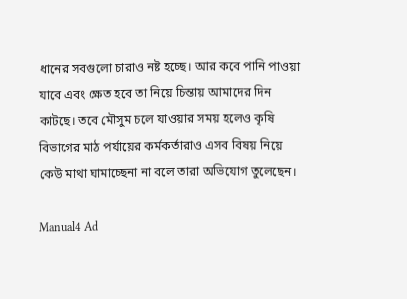ধানের সবগুলো চারাও নষ্ট হচ্ছে। আর কবে পানি পাওয়া যাবে এবং ক্ষেত হবে তা নিয়ে চিন্তায় আমাদের দিন কাটছে। তবে মৌসুম চলে যাওয়ার সময় হলেও কৃষি বিভাগের মাঠ পর্যায়ের কর্মকর্তারাও এসব বিষয় নিয়ে কেউ মাথা ঘামাচ্ছেনা না বলে তারা অভিযোগ তুলেছেন।

Manual4 Ad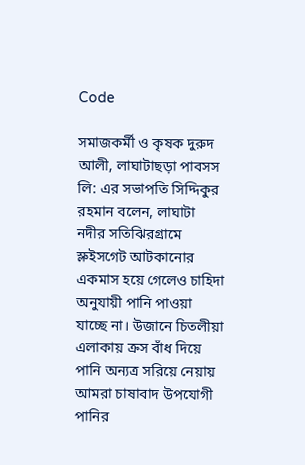Code

সমাজকর্মী ও কৃষক দুরুদ আলী, লাঘাটাছড়া পাবসস লি: এর সভাপতি সিদ্দিকুর রহমান বলেন, লাঘাটা নদীর সতিঝিরগ্রামে স্লুইসগেট আটকানোর একমাস হয়ে গেলেও চাহিদা অনুযায়ী পানি পাওয়া যাচ্ছে না। উজানে চিতলীয়া এলাকায় ক্রস বাঁধ দিয়ে পানি অন্যত্র সরিয়ে নেয়ায় আমরা চাষাবাদ উপযোগী পানির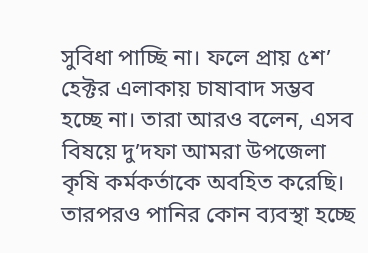সুবিধা পাচ্ছি না। ফলে প্রায় ৫শ’ হেক্টর এলাকায় চাষাবাদ সম্ভব হচ্ছে না। তারা আরও বলেন, এসব বিষয়ে দু’দফা আমরা উপজেলা কৃষি কর্মকর্তাকে অবহিত করেছি। তারপরও পানির কোন ব্যবস্থা হচ্ছে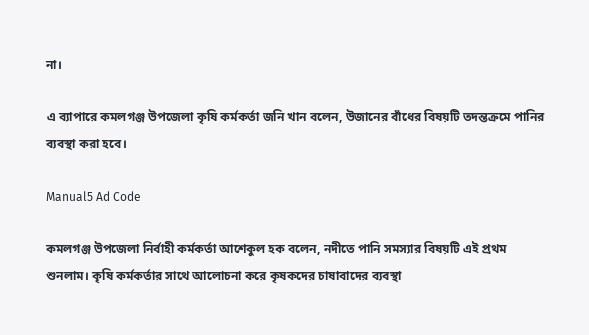না।

এ ব্যাপারে কমলগঞ্জ উপজেলা কৃষি কর্মকর্তা জনি খান বলেন, উজানের বাঁধের বিষয়টি তদন্তক্রমে পানির ব্যবস্থা করা হবে।

Manual5 Ad Code

কমলগঞ্জ উপজেলা নির্বাহী কর্মকর্তা আশেকুল হক বলেন, নদীতে পানি সমস্যার বিষয়টি এই প্রথম শুনলাম। কৃষি কর্মকর্তার সাথে আলোচনা করে কৃষকদের চাষাবাদের ব্যবস্থা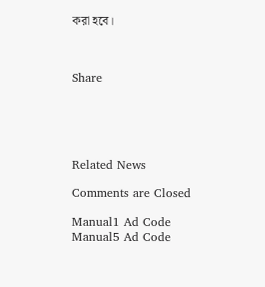করা হবে।



Share





Related News

Comments are Closed

Manual1 Ad Code
Manual5 Ad Code